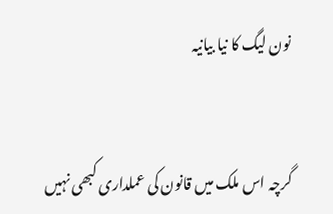نون لیگ کا نیا بیانیہ


گرچہ اس ملک میں قانون کی عملداری کبھی نہیں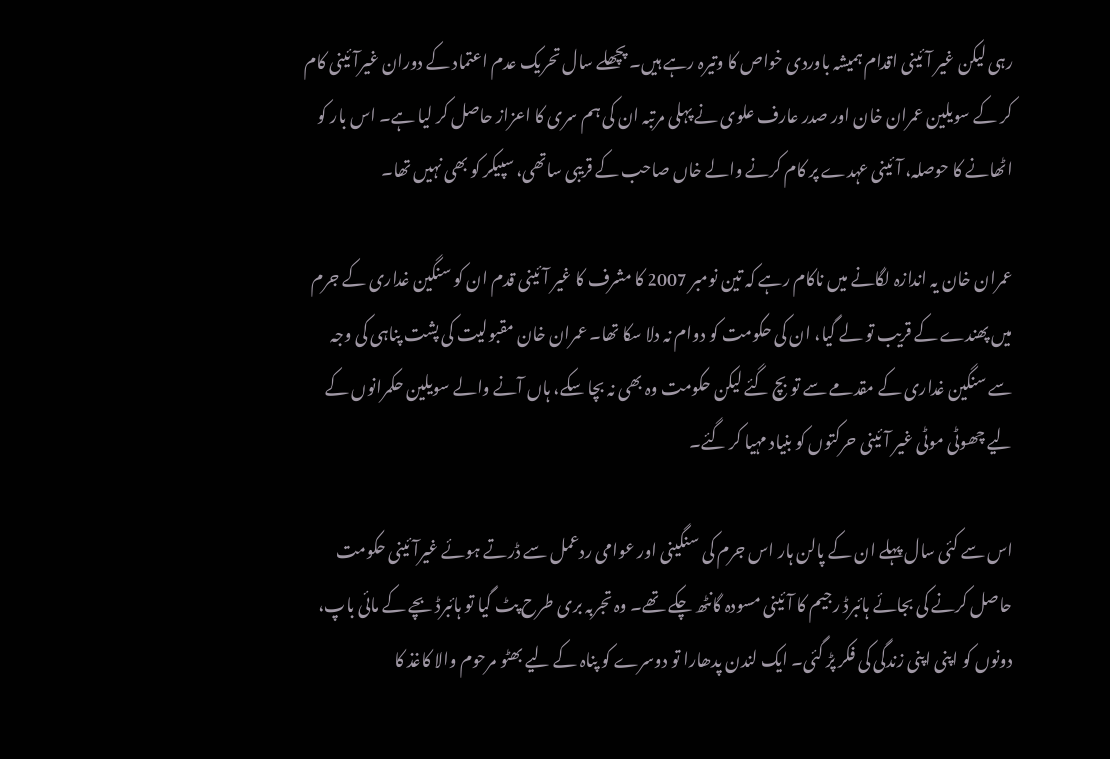رہی لیکن غیر آئینی اقدام ہمیشہ باوردی خواص کا وتیرہ رہے ہیں۔ پچھلے سال تحریک عدم اعتماد کے دوران غیرآئینی کام کر کے سویلین عمران خان اور صدر عارف علوی نے پہلی مرتبہ ان کی ہم سری کا اعزاز حاصل کر لیا ہے۔ اس بار کو اٹھانے کا حوصلہ، آئینی عہدے پر کام کرنے والے خاں صاحب کے قریبی ساتھی، سپیکر کو بھی نہیں تھا۔

عمران خان یہ اندازہ لگانے میں ناکام رہے کہ تین نومبر 2007 کا مشرف کا غیر آئینی قدم ان کو سنگین غداری کے جرم میں پھندے کے قریب تو لے گیا، ان کی حکومت کو دوام نہ دلا سکا تھا۔ عمران خان مقبولیت کی پشت پناہی کی وجہ سے سنگین غداری کے مقدمے سے تو بچ گئے لیکن حکومت وہ بھی نہ بچا سکے، ہاں آنے والے سویلین حکمرانوں کے لیے چھوٹی موٹی غیر آئینی حرکتوں کو بنیاد مہیا کر گئے۔

اس سے کئی سال پہلے ان کے پالن ہار اس جرم کی سنگینی اور عوامی ردعمل سے ڈرتے ہوئے غیرآئینی حکومت حاصل کرنے کی بجائے ہائبرڈ رجیم کا آئینی مسودہ گانٹھ چکے تھے۔ وہ تجربہ بری طرح پٹ گیا تو ہائبرڈ بچے کے مائی باپ، دونوں کو اپنی اپنی زندگی کی فکر پڑ گئی۔ ایک لندن پدھارا تو دوسرے کو پناہ کے لیے بھٹو مرحوم والا کاغذ کا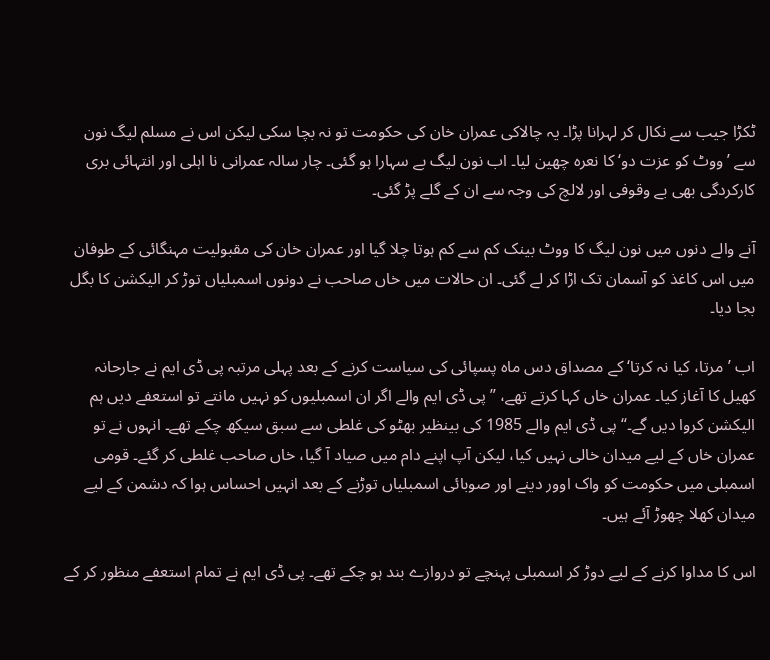ٹکڑا جیب سے نکال کر لہرانا پڑا۔ یہ چالاکی عمران خان کی حکومت تو نہ بچا سکی لیکن اس نے مسلم لیگ نون سے ’ووٹ کو عزت دو‘ کا نعرہ چھین لیا۔ اب نون لیگ بے سہارا ہو گئی۔ چار سالہ عمرانی نا اہلی اور انتہائی بری کارکردگی بھی بے وقوفی اور لالچ کی وجہ سے ان کے گلے پڑ گئی۔

آنے والے دنوں میں نون لیگ کا ووٹ بینک کم سے کم ہوتا چلا گیا اور عمران خان کی مقبولیت مہنگائی کے طوفان میں اس کاغذ کو آسمان تک اڑا کر لے گئی۔ ان حالات میں خاں صاحب نے دونوں اسمبلیاں توڑ کر الیکشن کا بگل بجا دیا۔

اب ’مرتا، کیا نہ کرتا‘ کے مصداق دس ماہ پسپائی کی سیاست کرنے کے بعد پہلی مرتبہ پی ڈی ایم نے جارحانہ کھیل کا آغاز کیا۔ عمران خاں کہا کرتے تھے، ”پی ڈی ایم والے اگر ان اسمبلیوں کو نہیں مانتے تو استعفے دیں ہم الیکشن کروا دیں گے۔“ پی ڈی ایم والے 1985 کی بینظیر بھٹو کی غلطی سے سبق سیکھ چکے تھے۔ انہوں نے تو عمران خاں کے لیے میدان خالی نہیں کیا، لیکن آپ اپنے دام میں صیاد آ گیا، خاں صاحب غلطی کر گئے۔ قومی اسمبلی میں حکومت کو واک اوور دینے اور صوبائی اسمبلیاں توڑنے کے بعد انہیں احساس ہوا کہ دشمن کے لیے میدان کھلا چھوڑ آئے ہیں۔

اس کا مداوا کرنے کے لیے دوڑ کر اسمبلی پہنچے تو دروازے بند ہو چکے تھے۔ پی ڈی ایم نے تمام استعفے منظور کر کے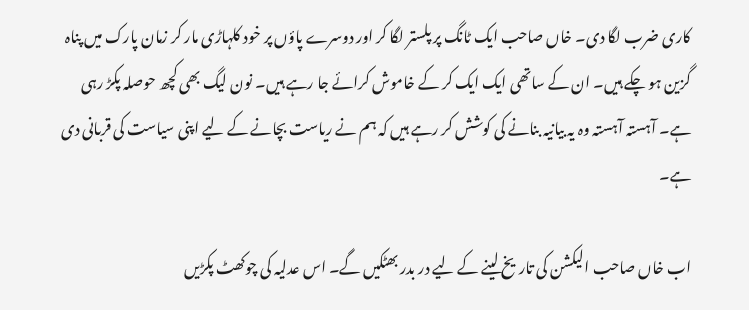کاری ضرب لگا دی۔ خاں صاحب ایک ٹانگ پر پلستر لگا کر اور دوسرے پاؤں پر خود کلہاڑی مار کر زمان پارک میں پناہ گزین ہو چکے ہیں۔ ان کے ساتھی ایک ایک کر کے خاموش کرائے جا رہے ہیں۔ نون لیگ بھی کچھ حوصلہ پکڑ رہی ہے۔ آہستہ آہستہ وہ یہ بیانیہ بنانے کی کوشش کر رہے ہیں کہ ہم نے ریاست بچانے کے لیے اپنی سیاست کی قربانی دی ہے۔

اب خاں صاحب الیکشن کی تاریخ لینے کے لیے در بدر بھٹکیں گے۔ اس عدلیہ کی چوکھٹ پکڑیں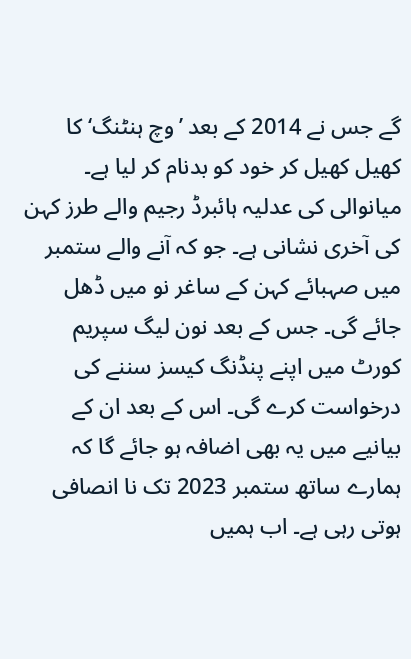گے جس نے 2014 کے بعد ’وچ ہنٹنگ‘ کا کھیل کھیل کر خود کو بدنام کر لیا ہے۔ میانوالی کی عدلیہ ہائبرڈ رجیم والے طرز کہن کی آخری نشانی ہے۔ جو کہ آنے والے ستمبر میں صہبائے کہن کے ساغر نو میں ڈھل جائے گی۔ جس کے بعد نون لیگ سپریم کورٹ میں اپنے پنڈنگ کیسز سننے کی درخواست کرے گی۔ اس کے بعد ان کے بیانیے میں یہ بھی اضافہ ہو جائے گا کہ ہمارے ساتھ ستمبر 2023 تک نا انصافی ہوتی رہی ہے۔ اب ہمیں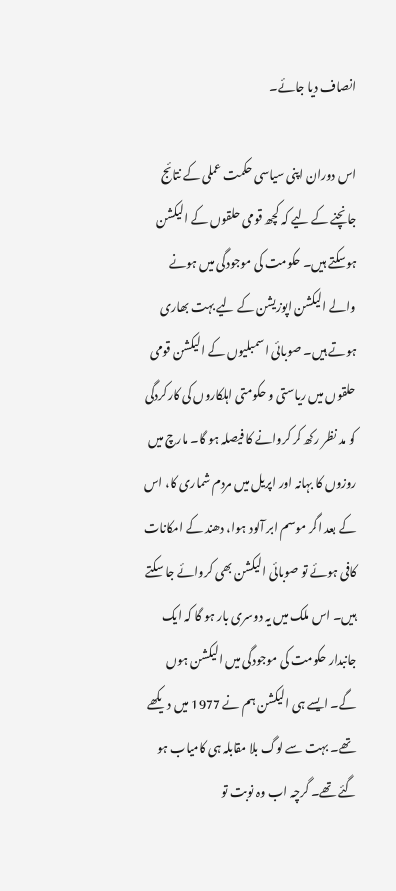انصاف دیا جائے۔

اس دوران اپنی سیاسی حکمت عملی کے نتائج جانچنے کے لیے کہ کچھ قومی حلقوں کے الیکشن ہوسکتے ہیں۔ حکومت کی موجودگی میں ہونے والے الیکشن اپوزیشن کے لیے بہت بھاری ہوتے ہیں۔ صوبائی اسمبلیوں کے الیکشن قومی حلقوں میں ریاستی و حکومتی اہلکاروں کی کارکردگی کو مد نظر رکھ کر کروانے کا فیصلہ ہو گا۔ مارچ میں روزوں کا بہانہ اور اپریل میں مردم شماری کا، اس کے بعد اگر موسم ابر آلود ہوا، دھند کے امکانات کافی ہوئے تو صوبائی الیکشن بھی کروائے جا سکتے ہیں۔ اس ملک میں یہ دوسری بار ہو گا کہ ایک جانبدار حکومت کی موجودگی میں الیکشن ہوں گے۔ ایسے ہی الیکشن ہم نے 1977 میں دیکھے تھے۔ بہت سے لوگ بلا مقابلہ ہی کامیاب ہو گئے تھے۔ گرچہ اب وہ نوبت تو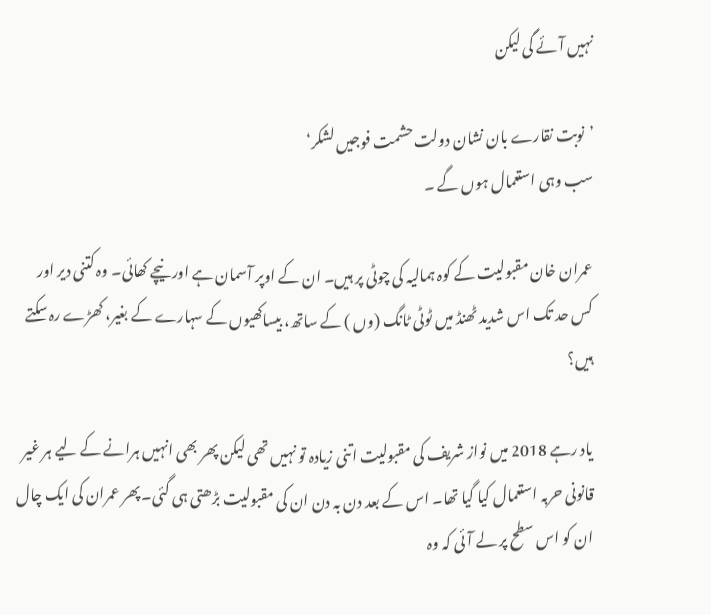نہیں آئے گی لیکن

’نوبت نقارے بان نشان دولت حشمت فوجیں لشکر‘
سب وہی استعمال ہوں گے ۔

عمران خان مقبولیت کے کوہ ہمالیہ کی چوٹی پر ہیں۔ ان کے اوپر آسمان ہے اور نیچے کھائی۔ وہ کتنی دیر اور کس حد تک اس شدید ٹھنڈ میں ٹوٹی ٹانگ (وں ) کے ساتھ، بیساکھیوں کے سہارے کے بغیر، کھڑے رہ سکتے ہیں؟

یاد رہے 2018 میں نواز شریف کی مقبولیت اتنی زیادہ تو نہیں تھی لیکن پھر بھی انہیں ہرانے کے لیے ہر غیر قانونی حربہ استعمال کیا گیا تھا۔ اس کے بعد دن بہ دن ان کی مقبولیت بڑھتی ہی گئی۔ پھر عمران کی ایک چال ان کو اس سطح پر لے آئی کہ وہ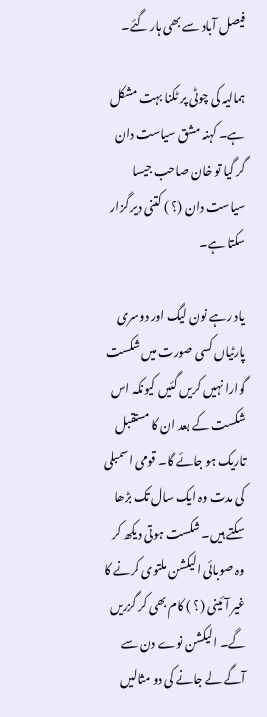فیصل آباد سے بھی ہار گئے۔

ہمالیہ کی چوٹی پر ٹکنا بہت مشکل ہے۔ کہنہ مشق سیاست دان گر گیا تو خان صاحب جیسا سیاست دان (؟ ) کتنی دیر گزار سکتا ہے۔

یاد رہے نون لیگ اور دوسری پارٹیاں کسی صورت میں شکست گوارا نہیں کریں گئیں کیونکہ اس شکست کے بعد ان کا مستقبل تاریک ہو جائے گا۔ قومی اسمبلی کی مدت وہ ایک سال تک بڑھا سکتے ہیں۔ شکست ہوتی دیکھ کر وہ صوبائی الیکشن ملتوی کرنے کا غیر آئینی (؟ ) کام بھی کر گزریں گے۔ الیکشن نوے دن سے آگے لے جانے کی دو مثالیں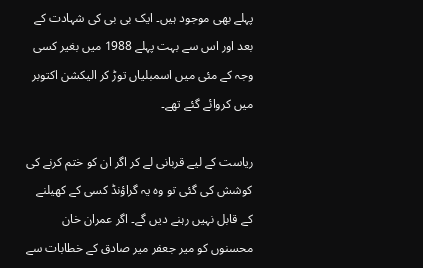پہلے بھی موجود ہیں۔ ایک بی بی کی شہادت کے بعد اور اس سے بہت پہلے 1988 میں بغیر کسی وجہ کے مئی میں اسمبلیاں توڑ کر الیکشن اکتوبر میں کروائے گئے تھے۔

ریاست کے لیے قربانی لے کر اگر ان کو ختم کرنے کی کوشش کی گئی تو وہ یہ گراؤنڈ کسی کے کھیلنے کے قابل نہیں رہنے دیں گے۔ اگر عمران خان محسنوں کو میر جعفر میر صادق کے خطابات سے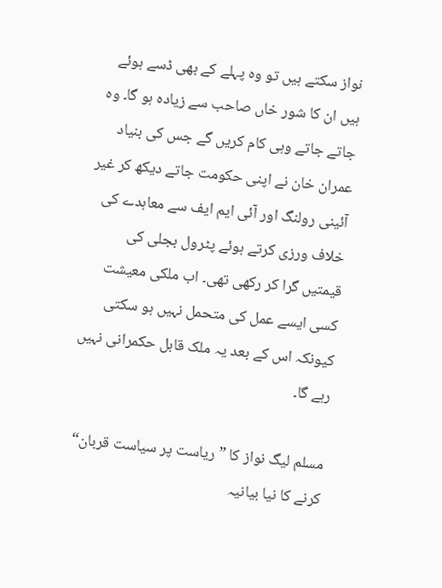نواز سکتے ہیں تو وہ پہلے کے بھی ڈسے ہوئے ہیں ان کا شور خاں صاحب سے زیادہ ہو گا۔ وہ جاتے جاتے وہی کام کریں گے جس کی بنیاد عمران خان نے اپنی حکومت جاتے دیکھ کر غیر آئینی رولنگ اور آئی ایم ایف سے معاہدے کی خلاف ورزی کرتے ہوئے پٹرول بجلی کی قیمتیں گرا کر رکھی تھی۔ اب ملکی معیشت کسی ایسے عمل کی متحمل نہیں ہو سکتی کیونکہ اس کے بعد یہ ملک قابل حکمرانی نہیں رہے گا۔

مسلم لیگ نواز کا ”ریاست پر سیاست قربان“ کرنے کا نیا بیانیہ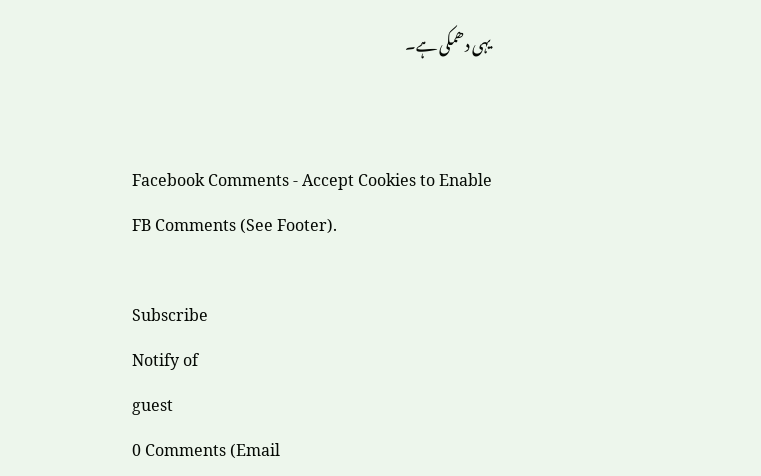یہی دھمکی ہے۔


Facebook Comments - Accept Cookies to Enable FB Comments (See Footer).

Subscribe
Notify of
guest
0 Comments (Email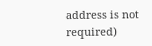address is not required)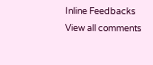Inline Feedbacks
View all comments